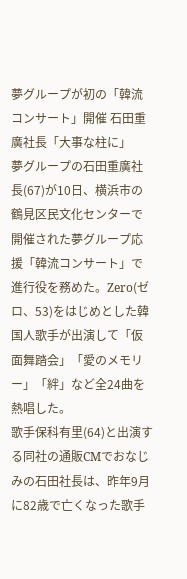夢グループが初の「韓流コンサート」開催 石田重廣社長「大事な柱に」
夢グループの石田重廣社長(67)が10日、横浜市の鶴見区民文化センターで開催された夢グループ応援「韓流コンサート」で進行役を務めた。Zero(ゼロ、53)をはじめとした韓国人歌手が出演して「仮面舞踏会」「愛のメモリー」「絆」など全24曲を熱唱した。
歌手保科有里(64)と出演する同社の通販CMでおなじみの石田社長は、昨年9月に82歳で亡くなった歌手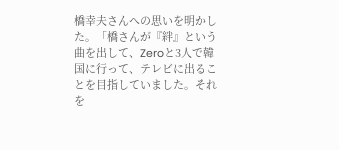橋幸夫さんへの思いを明かした。「橋さんが『絆』という曲を出して、Zeroと3人で韓国に行って、テレビに出ることを目指していました。それを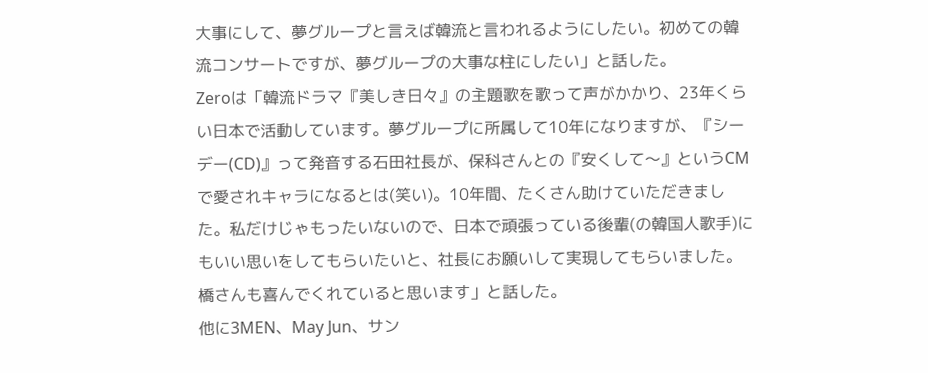大事にして、夢グループと言えば韓流と言われるようにしたい。初めての韓流コンサートですが、夢グループの大事な柱にしたい」と話した。
Zeroは「韓流ドラマ『美しき日々』の主題歌を歌って声がかかり、23年くらい日本で活動しています。夢グループに所属して10年になりますが、『シーデー(CD)』って発音する石田社長が、保科さんとの『安くして〜』というCMで愛されキャラになるとは(笑い)。10年間、たくさん助けていただきました。私だけじゃもったいないので、日本で頑張っている後輩(の韓国人歌手)にもいい思いをしてもらいたいと、社長にお願いして実現してもらいました。橋さんも喜んでくれていると思います」と話した。
他に3MEN、May Jun、サン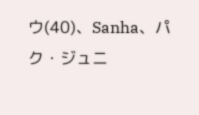ウ(40)、Sanha、パク・ジュニ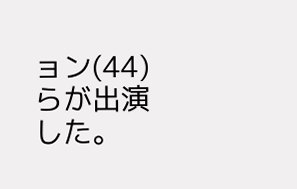ョン(44)らが出演した。